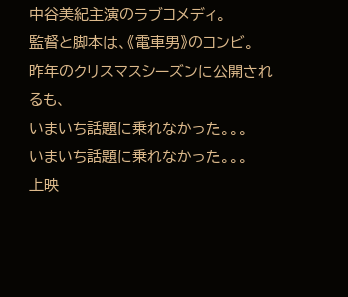中谷美紀主演のラブコメディ。
監督と脚本は、《電車男》のコンビ。
昨年のクリスマスシーズンに公開されるも、
いまいち話題に乗れなかった。。。
いまいち話題に乗れなかった。。。
上映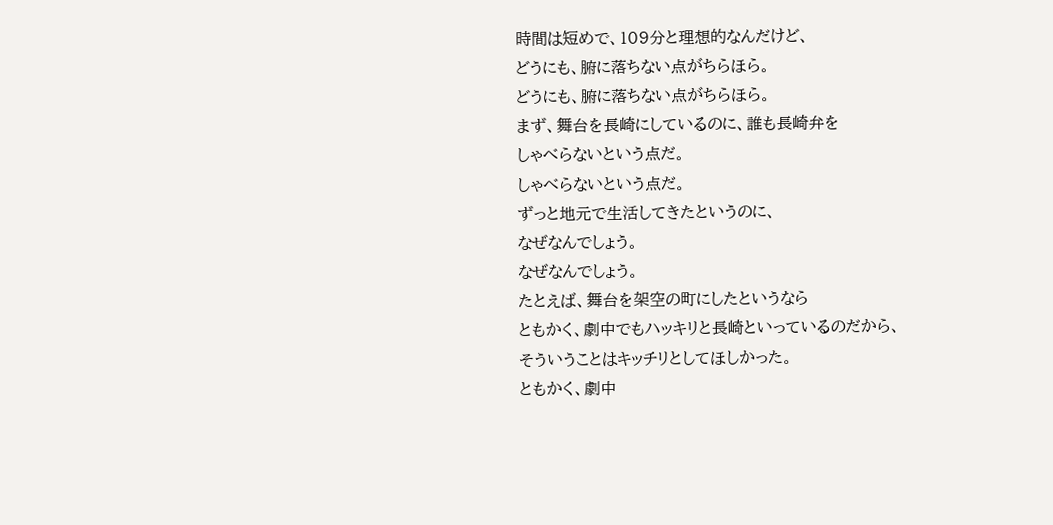時間は短めで、109分と理想的なんだけど、
どうにも、腑に落ちない点がちらほら。
どうにも、腑に落ちない点がちらほら。
まず、舞台を長崎にしているのに、誰も長崎弁を
しゃべらないという点だ。
しゃべらないという点だ。
ずっと地元で生活してきたというのに、
なぜなんでしょう。
なぜなんでしょう。
たとえば、舞台を架空の町にしたというなら
ともかく、劇中でもハッキリと長崎といっているのだから、
そういうことはキッチリとしてほしかった。
ともかく、劇中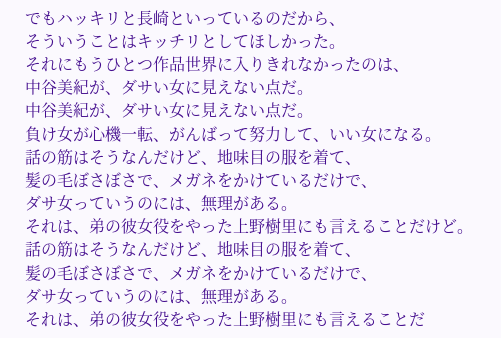でもハッキリと長崎といっているのだから、
そういうことはキッチリとしてほしかった。
それにもうひとつ作品世界に入りきれなかったのは、
中谷美紀が、ダサい女に見えない点だ。
中谷美紀が、ダサい女に見えない点だ。
負け女が心機一転、がんばって努力して、いい女になる。
話の筋はそうなんだけど、地味目の服を着て、
髪の毛ぼさぼさで、メガネをかけているだけで、
ダサ女っていうのには、無理がある。
それは、弟の彼女役をやった上野樹里にも言えることだけど。
話の筋はそうなんだけど、地味目の服を着て、
髪の毛ぼさぼさで、メガネをかけているだけで、
ダサ女っていうのには、無理がある。
それは、弟の彼女役をやった上野樹里にも言えることだ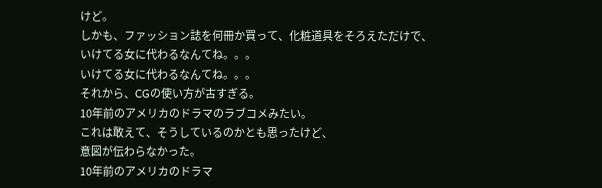けど。
しかも、ファッション誌を何冊か買って、化粧道具をそろえただけで、
いけてる女に代わるなんてね。。。
いけてる女に代わるなんてね。。。
それから、CGの使い方が古すぎる。
10年前のアメリカのドラマのラブコメみたい。
これは敢えて、そうしているのかとも思ったけど、
意図が伝わらなかった。
10年前のアメリカのドラマ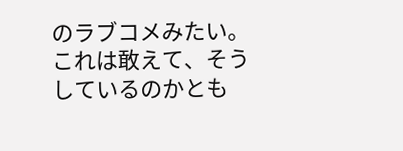のラブコメみたい。
これは敢えて、そうしているのかとも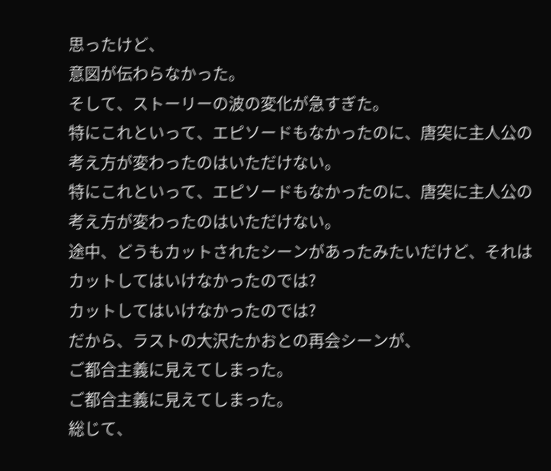思ったけど、
意図が伝わらなかった。
そして、ストーリーの波の変化が急すぎた。
特にこれといって、エピソードもなかったのに、唐突に主人公の
考え方が変わったのはいただけない。
特にこれといって、エピソードもなかったのに、唐突に主人公の
考え方が変わったのはいただけない。
途中、どうもカットされたシーンがあったみたいだけど、それは
カットしてはいけなかったのでは?
カットしてはいけなかったのでは?
だから、ラストの大沢たかおとの再会シーンが、
ご都合主義に見えてしまった。
ご都合主義に見えてしまった。
総じて、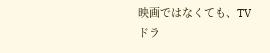映画ではなくても、TVドラ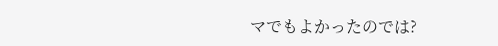マでもよかったのでは?